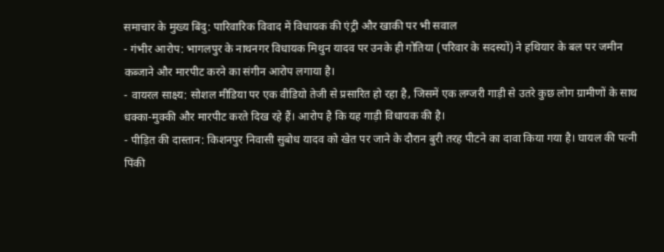समाचार के मुख्य बिंदु: पारिवारिक विवाद में विधायक की एंट्री और खाकी पर भी सवाल
- गंभीर आरोप: भागलपुर के नाथनगर विधायक मिथुन यादव पर उनके ही गोतिया (परिवार के सदस्यों) ने हथियार के बल पर जमीन कब्जाने और मारपीट करने का संगीन आरोप लगाया है।
- वायरल साक्ष्य: सोशल मीडिया पर एक वीडियो तेजी से प्रसारित हो रहा है, जिसमें एक लग्जरी गाड़ी से उतरे कुछ लोग ग्रामीणों के साथ धक्का-मुक्की और मारपीट करते दिख रहे हैं। आरोप है कि यह गाड़ी विधायक की है।
- पीड़ित की दास्तान: किशनपुर निवासी सुबोध यादव को खेत पर जाने के दौरान बुरी तरह पीटने का दावा किया गया है। घायल की पत्नी पिंकी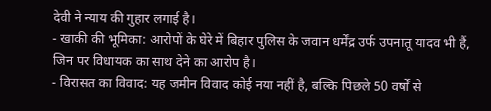देवी ने न्याय की गुहार लगाई है।
- खाकी की भूमिका: आरोपों के घेरे में बिहार पुलिस के जवान धर्मेंद्र उर्फ उपनातू यादव भी हैं, जिन पर विधायक का साथ देने का आरोप है।
- विरासत का विवाद: यह जमीन विवाद कोई नया नहीं है, बल्कि पिछले 50 वर्षों से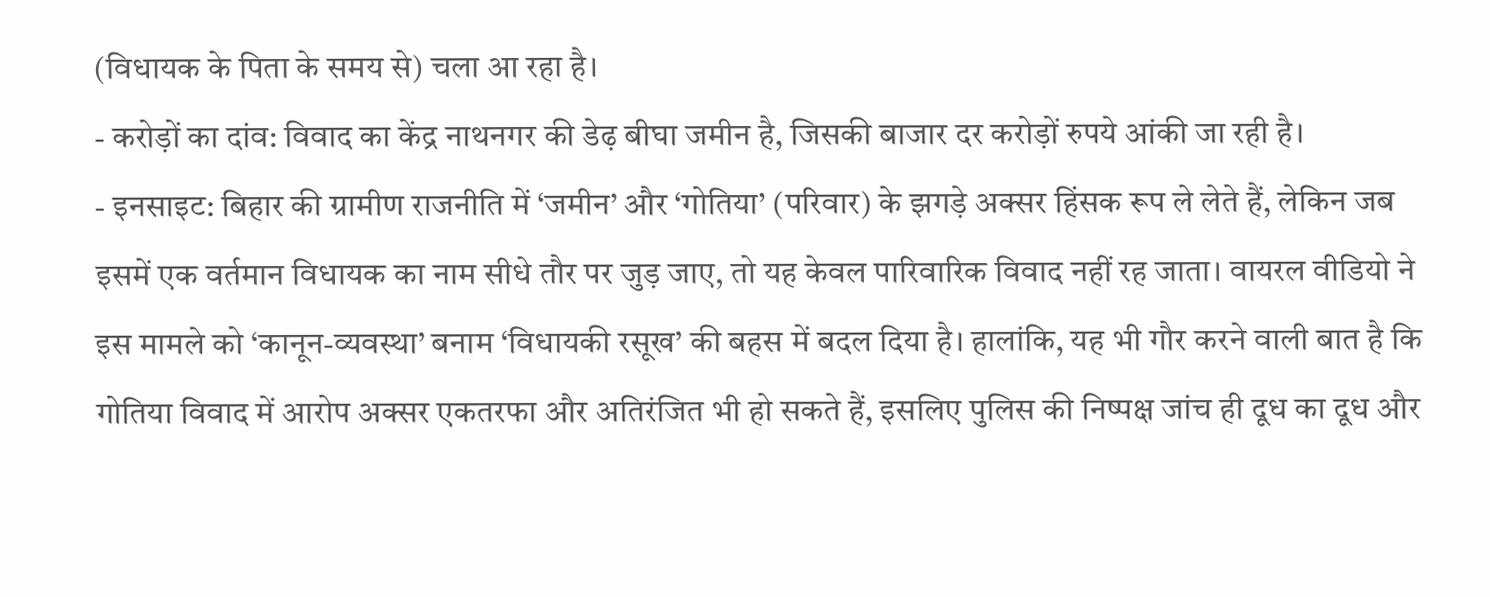(विधायक के पिता के समय से) चला आ रहा है।
- करोड़ों का दांव: विवाद का केंद्र नाथनगर की डेढ़ बीघा जमीन है, जिसकी बाजार दर करोड़ों रुपये आंकी जा रही है।
- इनसाइट: बिहार की ग्रामीण राजनीति में ‘जमीन’ और ‘गोतिया’ (परिवार) के झगड़े अक्सर हिंसक रूप ले लेते हैं, लेकिन जब इसमें एक वर्तमान विधायक का नाम सीधे तौर पर जुड़ जाए, तो यह केवल पारिवारिक विवाद नहीं रह जाता। वायरल वीडियो ने इस मामले को ‘कानून-व्यवस्था’ बनाम ‘विधायकी रसूख’ की बहस में बदल दिया है। हालांकि, यह भी गौर करने वाली बात है कि गोतिया विवाद में आरोप अक्सर एकतरफा और अतिरंजित भी हो सकते हैं, इसलिए पुलिस की निष्पक्ष जांच ही दूध का दूध और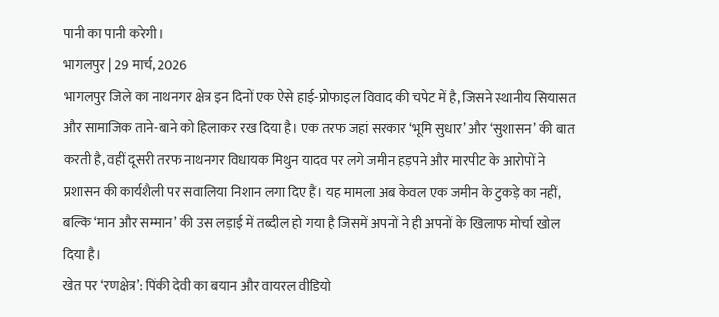पानी का पानी करेगी।
भागलपुर | 29 मार्च, 2026
भागलपुर जिले का नाथनगर क्षेत्र इन दिनों एक ऐसे हाई-प्रोफाइल विवाद की चपेट में है, जिसने स्थानीय सियासत और सामाजिक ताने-बाने को हिलाकर रख दिया है। एक तरफ जहां सरकार ‘भूमि सुधार’ और ‘सुशासन’ की बात करती है, वहीं दूसरी तरफ नाथनगर विधायक मिथुन यादव पर लगे जमीन हड़पने और मारपीट के आरोपों ने प्रशासन की कार्यशैली पर सवालिया निशान लगा दिए हैं। यह मामला अब केवल एक जमीन के टुकड़े का नहीं, बल्कि ‘मान और सम्मान’ की उस लड़ाई में तब्दील हो गया है जिसमें अपनों ने ही अपनों के खिलाफ मोर्चा खोल दिया है।
खेत पर ‘रणक्षेत्र’: पिंकी देवी का बयान और वायरल वीडियो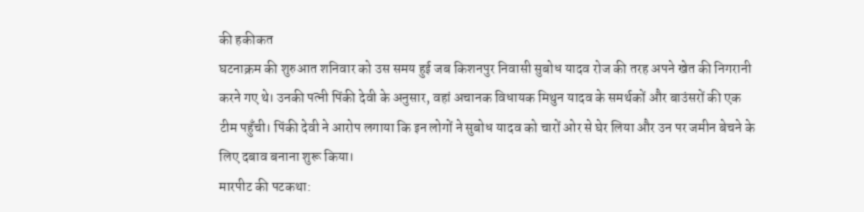की हकीकत
घटनाक्रम की शुरुआत शनिवार को उस समय हुई जब किशनपुर निवासी सुबोध यादव रोज की तरह अपने खेत की निगरानी करने गए थे। उनकी पत्नी पिंकी देवी के अनुसार, वहां अचानक विधायक मिथुन यादव के समर्थकों और बाउंसरों की एक टीम पहुँची। पिंकी देवी ने आरोप लगाया कि इन लोगों ने सुबोध यादव को चारों ओर से घेर लिया और उन पर जमीन बेचने के लिए दबाव बनाना शुरू किया।
मारपीट की पटकथा: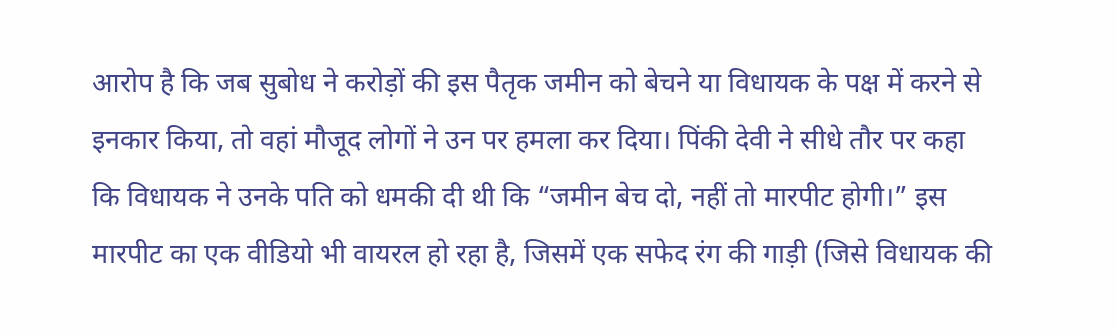आरोप है कि जब सुबोध ने करोड़ों की इस पैतृक जमीन को बेचने या विधायक के पक्ष में करने से इनकार किया, तो वहां मौजूद लोगों ने उन पर हमला कर दिया। पिंकी देवी ने सीधे तौर पर कहा कि विधायक ने उनके पति को धमकी दी थी कि “जमीन बेच दो, नहीं तो मारपीट होगी।” इस मारपीट का एक वीडियो भी वायरल हो रहा है, जिसमें एक सफेद रंग की गाड़ी (जिसे विधायक की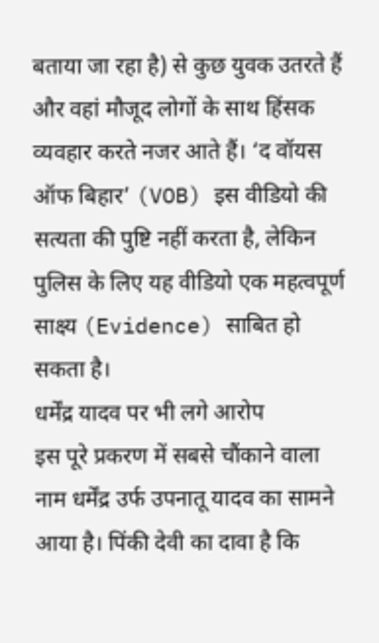बताया जा रहा है) से कुछ युवक उतरते हैं और वहां मौजूद लोगों के साथ हिंसक व्यवहार करते नजर आते हैं। ‘द वॉयस ऑफ बिहार’ (VOB) इस वीडियो की सत्यता की पुष्टि नहीं करता है, लेकिन पुलिस के लिए यह वीडियो एक महत्वपूर्ण साक्ष्य (Evidence) साबित हो सकता है।
धर्मेंद्र यादव पर भी लगे आरोप
इस पूरे प्रकरण में सबसे चौंकाने वाला नाम धर्मेंद्र उर्फ उपनातू यादव का सामने आया है। पिंकी देवी का दावा है कि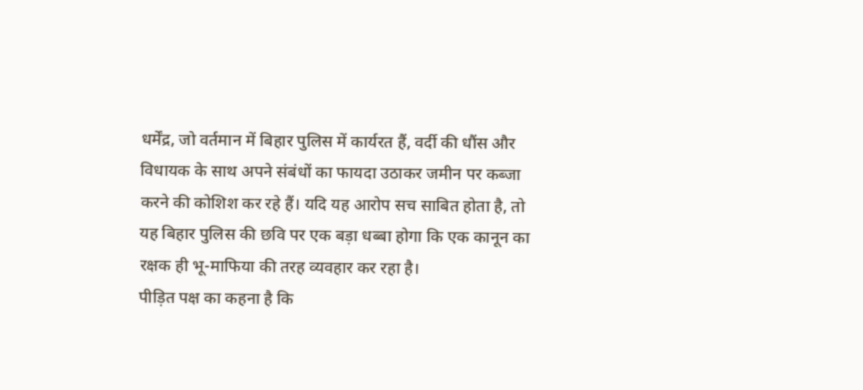धर्मेंद्र, जो वर्तमान में बिहार पुलिस में कार्यरत हैं, वर्दी की धौंस और विधायक के साथ अपने संबंधों का फायदा उठाकर जमीन पर कब्जा करने की कोशिश कर रहे हैं। यदि यह आरोप सच साबित होता है, तो यह बिहार पुलिस की छवि पर एक बड़ा धब्बा होगा कि एक कानून का रक्षक ही भू-माफिया की तरह व्यवहार कर रहा है।
पीड़ित पक्ष का कहना है कि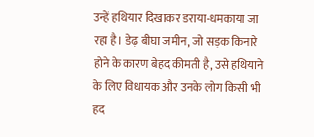उन्हें हथियार दिखाकर डराया-धमकाया जा रहा है। डेढ़ बीघा जमीन, जो सड़क किनारे होने के कारण बेहद कीमती है, उसे हथियाने के लिए विधायक और उनके लोग किसी भी हद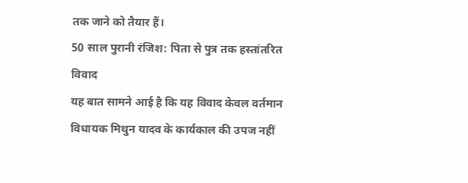तक जाने को तैयार हैं।
50 साल पुरानी रंजिश: पिता से पुत्र तक हस्तांतरित विवाद
यह बात सामने आई है कि यह विवाद केवल वर्तमान विधायक मिथुन यादव के कार्यकाल की उपज नहीं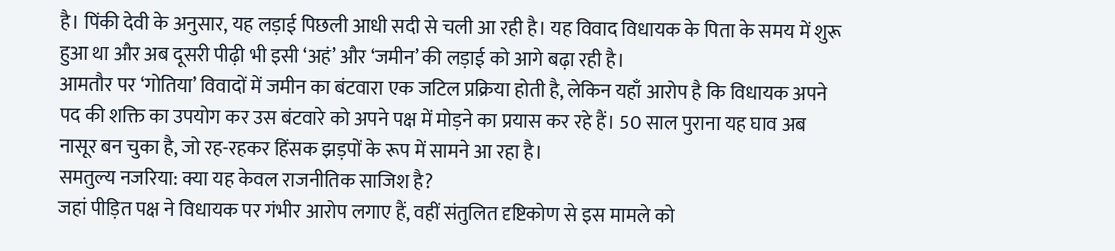है। पिंकी देवी के अनुसार, यह लड़ाई पिछली आधी सदी से चली आ रही है। यह विवाद विधायक के पिता के समय में शुरू हुआ था और अब दूसरी पीढ़ी भी इसी ‘अहं’ और ‘जमीन’ की लड़ाई को आगे बढ़ा रही है।
आमतौर पर ‘गोतिया’ विवादों में जमीन का बंटवारा एक जटिल प्रक्रिया होती है, लेकिन यहाँ आरोप है कि विधायक अपने पद की शक्ति का उपयोग कर उस बंटवारे को अपने पक्ष में मोड़ने का प्रयास कर रहे हैं। 50 साल पुराना यह घाव अब नासूर बन चुका है, जो रह-रहकर हिंसक झड़पों के रूप में सामने आ रहा है।
समतुल्य नजरिया: क्या यह केवल राजनीतिक साजिश है?
जहां पीड़ित पक्ष ने विधायक पर गंभीर आरोप लगाए हैं, वहीं संतुलित दृष्टिकोण से इस मामले को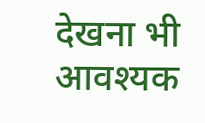देखना भी आवश्यक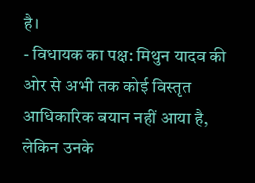है।
- विधायक का पक्ष: मिथुन यादव की ओर से अभी तक कोई विस्तृत आधिकारिक बयान नहीं आया है, लेकिन उनके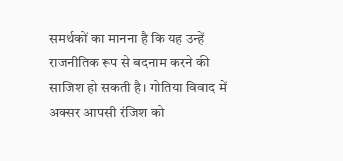समर्थकों का मानना है कि यह उन्हें राजनीतिक रूप से बदनाम करने की साजिश हो सकती है। गोतिया विवाद में अक्सर आपसी रंजिश को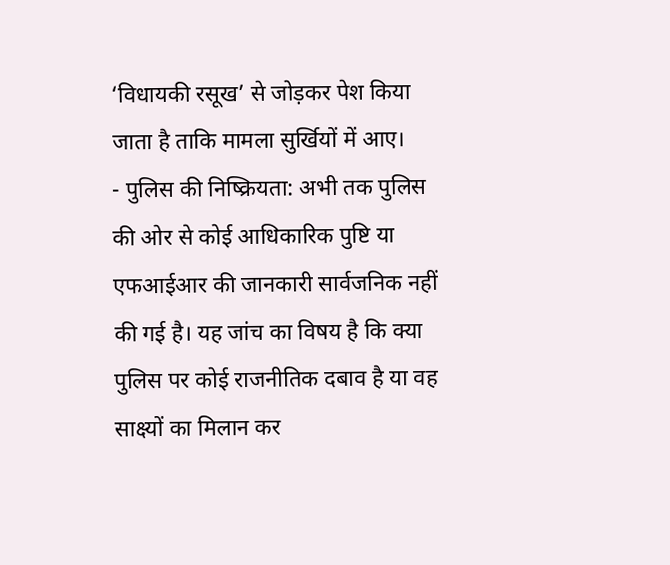‘विधायकी रसूख’ से जोड़कर पेश किया जाता है ताकि मामला सुर्खियों में आए।
- पुलिस की निष्क्रियता: अभी तक पुलिस की ओर से कोई आधिकारिक पुष्टि या एफआईआर की जानकारी सार्वजनिक नहीं की गई है। यह जांच का विषय है कि क्या पुलिस पर कोई राजनीतिक दबाव है या वह साक्ष्यों का मिलान कर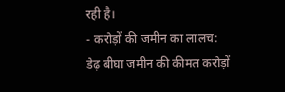रही है।
- करोड़ों की जमीन का लालच: डेढ़ बीघा जमीन की कीमत करोड़ों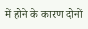में होने के कारण दोनों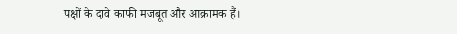पक्षों के दावे काफी मजबूत और आक्रामक हैं।